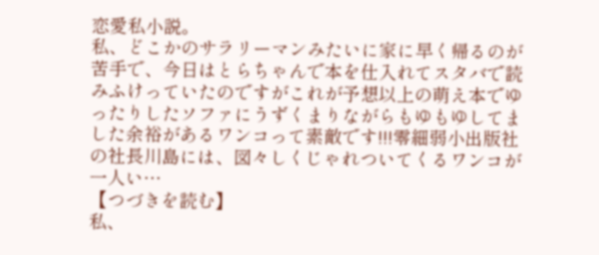恋愛私小説。
私、どこかのサラリーマンみたいに家に早く帰るのが苦手で、今日はとらちゃんで本を仕入れてスタバで読みふけっていたのですがこれが予想以上の萌え本でゆったりしたソファにうずくまりながらもゆもゆしてました余裕があるワンコって素敵です!!!零細弱小出版社の社長川島には、図々しくじゃれついてくるワンコが一人い…
【つづきを読む】
私、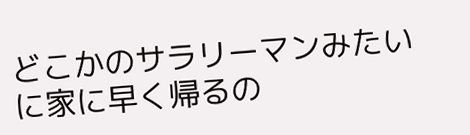どこかのサラリーマンみたいに家に早く帰るの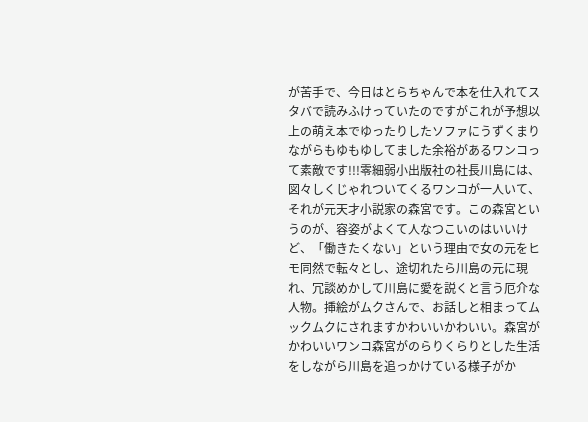が苦手で、今日はとらちゃんで本を仕入れてスタバで読みふけっていたのですがこれが予想以上の萌え本でゆったりしたソファにうずくまりながらもゆもゆしてました余裕があるワンコって素敵です!!!零細弱小出版社の社長川島には、図々しくじゃれついてくるワンコが一人いて、それが元天才小説家の森宮です。この森宮というのが、容姿がよくて人なつこいのはいいけど、「働きたくない」という理由で女の元をヒモ同然で転々とし、途切れたら川島の元に現れ、冗談めかして川島に愛を説くと言う厄介な人物。挿絵がムクさんで、お話しと相まってムックムクにされますかわいいかわいい。森宮がかわいいワンコ森宮がのらりくらりとした生活をしながら川島を追っかけている様子がか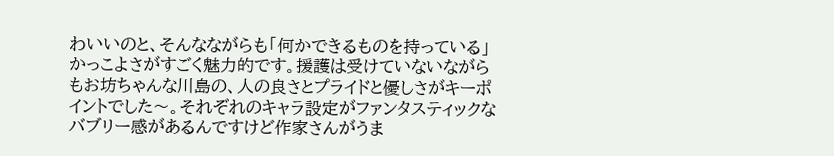わいいのと、そんなながらも「何かできるものを持っている」かっこよさがすごく魅力的です。援護は受けていないながらもお坊ちゃんな川島の、人の良さとプライドと優しさがキーポイントでした〜。それぞれのキャラ設定がファンタスティックなバブリー感があるんですけど作家さんがうま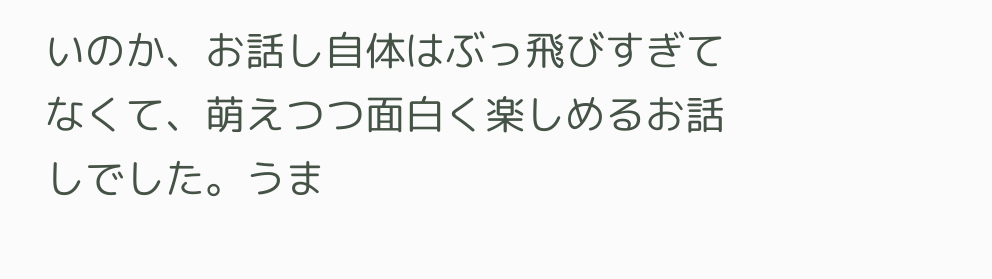いのか、お話し自体はぶっ飛びすぎてなくて、萌えつつ面白く楽しめるお話しでした。うま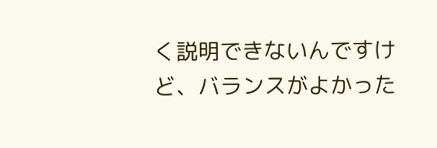く説明できないんですけど、バランスがよかった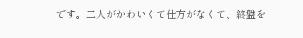です。二人がかわいくて仕方がなくて、終盤を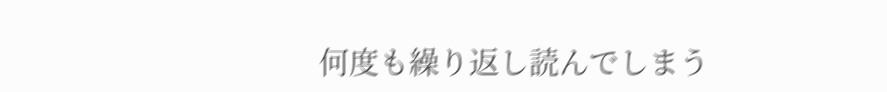何度も繰り返し読んでしまう